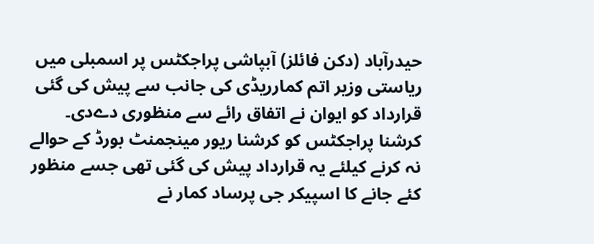حیدرآباد (دکن فائلز) آبپاشی پراجکٹس پر اسمبلی میں ریاستی وزیر اتم کمارریڈی کی جانب سے پیش کی گئی قرارداد کو ایوان نے اتفاق رائے سے منظوری دےدی۔ کرشنا پراجکٹس کو کرشنا ریور مینجمنٹ بورڈ کے حوالے نہ کرنے کیلئے یہ قرارداد پیش کی گئی تھی جسے منظور کئے جانے کا اسپیکر جی پرساد کمار نے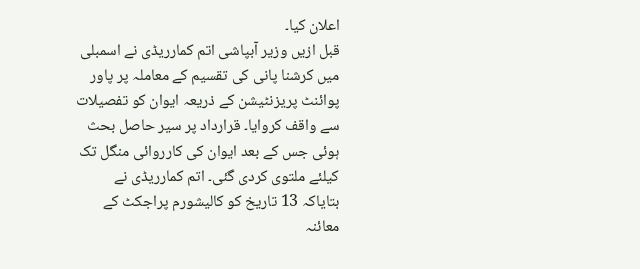اعلان کیا۔
قبل ازیں وزیر آبپاشی اتم کمارریڈی نے اسمبلی میں کرشنا پانی کی تقسیم کے معاملہ پر پاور پوائنٹ پریزنٹیشن کے ذریعہ ایوان کو تفصیلات سے واقف کروایا۔ قرارداد پر سیر حاصل بحث ہوئی جس کے بعد ایوان کی کارروائی منگل تک کیلئے ملتوی کردی گئی۔ اتم کمارریڈی نے بتایاکہ 13 تاریخ کو کالیشورم پراجکٹ کے معائنہ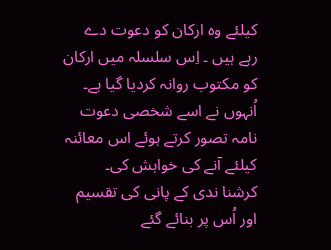کیلئے وہ ارکان کو دعوت دے رہے ہیں ۔ اِس سلسلہ میں ارکان کو مکتوب روانہ کردیا گیا ہے۔ اُنہوں نے اسے شخصی دعوت نامہ تصور کرتے ہوئے اس معائنہ کیلئے آنے کی خواہش کی۔
کرشنا ندی کے پانی کی تقسیم اور اُس پر بنائے گئے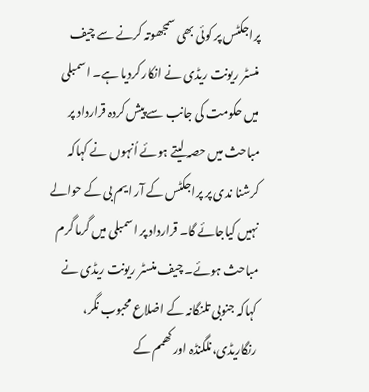پراجکٹس پر کوئی بھی سمجھوتہ کرنے سے چیف منسٹر ریونت ریڈی نے انکار کردیا ہے۔ اسمبلی میں حکومت کی جانب سے پیش کردہ قرارداد پر مباحث میں حصہ لیتے ہوئے اُنہوں نے کہاکہ کرشنا ندی پر پراجکٹس کے آر ایم بی کے حوالے نہیں کیاجائے گا۔ قرارداد پر اسمبلی میں گرما گرم مباحث ہوئے۔ چیف منسٹر ریونت ریڈی نے کہاکہ جنوبی تلنگانہ کے اضلاع محبوب نگر، رنگاریڈی،نلگنڈہ اور کھمم کے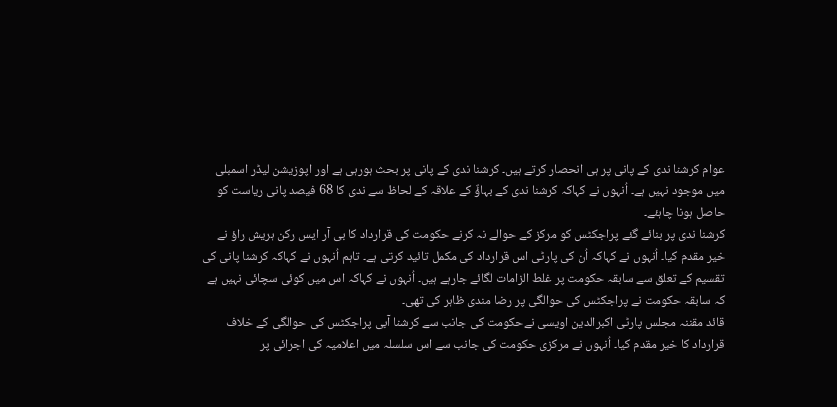عوام کرشنا ندی کے پانی پر ہی انحصار کرتے ہیں۔ کرشنا ندی کے پانی پر بحث ہورہی ہے اور اپوزیشن لیڈر اسمبلی میں موجود نہیں ہے۔ اُنہوں نے کہاکہ کرشنا ندی کے بہاؤٌ کے علاقہ کے لحاظ سے ندی کا 68 فیصد پانی ریاست کو حاصل ہونا چاہئے۔
کرشنا ندی پر بنائے گئے پراجکٹس کو مرکز کے حوالے نہ کرنے حکومت کی قرارداد کا بی آر ایس رکن ہریش راؤ نے خیر مقدم کیا۔ اُنہوں نے کہاکہ اُن کی پارٹی اس قرارداد کی مکمل تائید کرتی ہے۔ تاہم اُنہوں نے کہاکہ کرشنا پانی کی تقسیم کے تعلق سے سابقہ حکومت پر غلط الزامات لگائے جارہے ہیں۔ اُنہوں نے کہاکہ اس میں کوئی سچائی نہیں ہے کہ سابقہ حکومت نے پراجکٹس کی حوالگی پر رضا مندی ظاہر کی تھی۔
قائد مقننہ مجلس پارٹی اکبرالدین اویسی نےحکومت کی جانب سے کرشنا آبی پراجکٹس کی حوالگی کے خلاف قرارداد کا خیر مقدم کیا۔ اُنہوں نے مرکزی حکومت کی جانب سے اس سلسلہ میں اعلامیہ کی اجرائی پر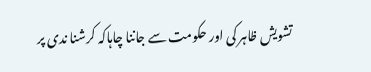تشویش ظاہر کی اور حکومت سے جاننا چاہاکہ کرشنا ندی پر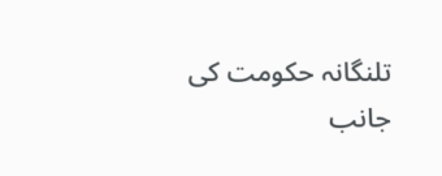تلنگانہ حکومت کی جانب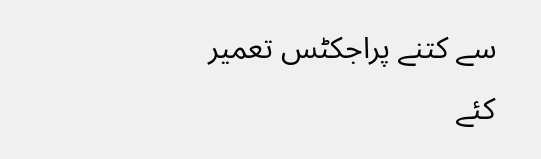سے کتنے پراجکٹس تعمیر کئے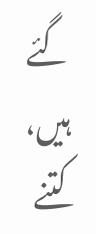گئے ہیں، کتنے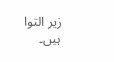زیر التوا ہیں۔